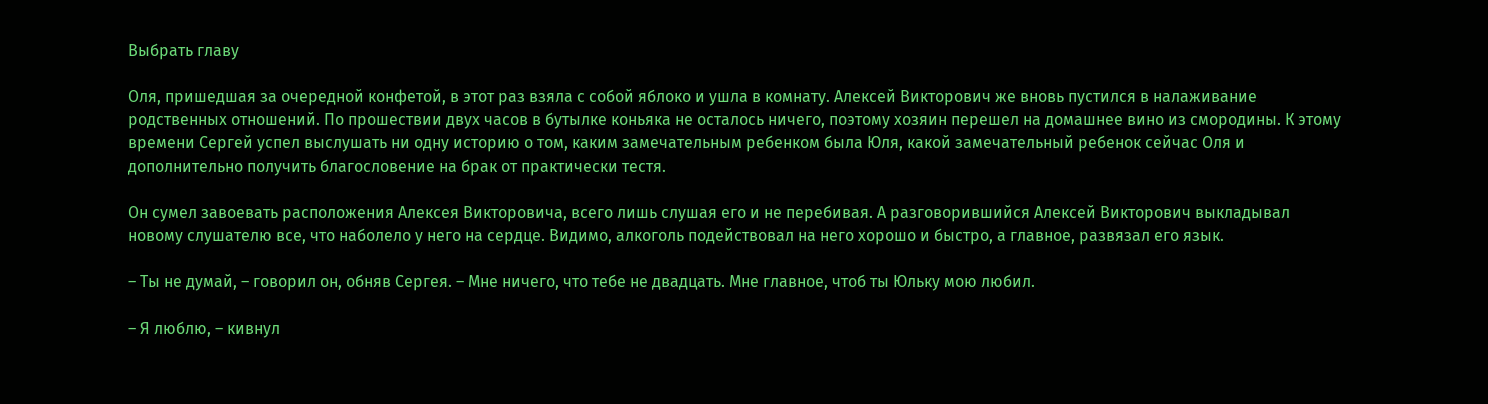Выбрать главу

Оля, пришедшая за очередной конфетой, в этот раз взяла с собой яблоко и ушла в комнату. Алексей Викторович же вновь пустился в налаживание родственных отношений. По прошествии двух часов в бутылке коньяка не осталось ничего, поэтому хозяин перешел на домашнее вино из смородины. К этому времени Сергей успел выслушать ни одну историю о том, каким замечательным ребенком была Юля, какой замечательный ребенок сейчас Оля и дополнительно получить благословение на брак от практически тестя.

Он сумел завоевать расположения Алексея Викторовича, всего лишь слушая его и не перебивая. А разговорившийся Алексей Викторович выкладывал новому слушателю все, что наболело у него на сердце. Видимо, алкоголь подействовал на него хорошо и быстро, а главное, развязал его язык.

– Ты не думай, – говорил он, обняв Сергея. – Мне ничего, что тебе не двадцать. Мне главное, чтоб ты Юльку мою любил.

– Я люблю, – кивнул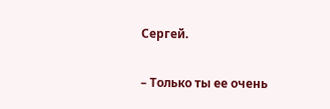Сергей.

– Только ты ее очень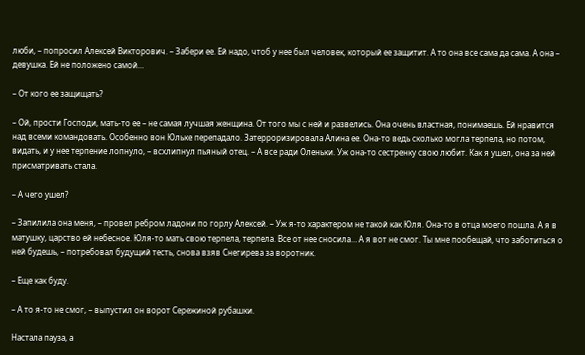люби, – попросил Алексей Викторович. – Забери ее. Ей надо, чтоб у нее был человек, который ее защитит. А то она все сама да сама. А она – девушка. Ей не положено самой…

– От кого ее защищать?

– Ой, прости Господи, мать-то ее – не самая лучшая женщина. От того мы с ней и развелись. Она очень властная, понимаешь. Ей нравится над всеми командовать. Особенно вон Юльке перепадало. Затерроризировала Алина ее. Она-то ведь сколько могла терпела, но потом, видать, и у нее терпение лопнуло, – всхлипнул пьяный отец. – А все ради Оленьки. Уж она-то сестренку свою любит. Как я ушел, она за ней присматривать стала.

– А чего ушел?

– Запилила она меня, – провел ребром ладони по горлу Алексей. – Уж я-то характером не такой как Юля. Она-то в отца моего пошла. А я в матушку, царство ей небесное. Юля-то мать свою терпела, терпела. Все от нее сносила… А я вот не смог. Ты мне пообещай, что заботиться о ней будешь, – потребовал будущий тесть, снова взяв Снегирева за воротник.

– Еще как буду.

– А то я-то не смог, – выпустил он ворот Сережиной рубашки.

Настала пауза, а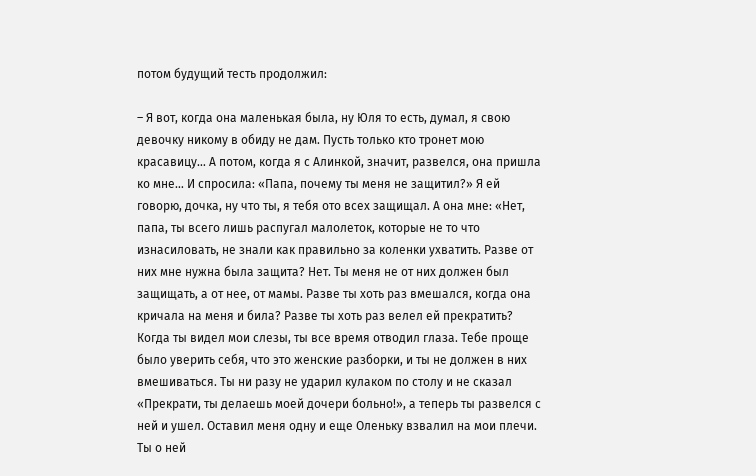потом будущий тесть продолжил:

– Я вот, когда она маленькая была, ну Юля то есть, думал, я свою девочку никому в обиду не дам. Пусть только кто тронет мою красавицу… А потом, когда я с Алинкой, значит, развелся, она пришла ко мне… И спросила: «Папа, почему ты меня не защитил?» Я ей говорю, дочка, ну что ты, я тебя ото всех защищал. А она мне: «Нет, папа, ты всего лишь распугал малолеток, которые не то что изнасиловать, не знали как правильно за коленки ухватить. Разве от них мне нужна была защита? Нет. Ты меня не от них должен был защищать, а от нее, от мамы. Разве ты хоть раз вмешался, когда она кричала на меня и била? Разве ты хоть раз велел ей прекратить? Когда ты видел мои слезы, ты все время отводил глаза. Тебе проще было уверить себя, что это женские разборки, и ты не должен в них вмешиваться. Ты ни разу не ударил кулаком по столу и не сказал «Прекрати, ты делаешь моей дочери больно!», а теперь ты развелся с ней и ушел. Оставил меня одну и еще Оленьку взвалил на мои плечи. Ты о ней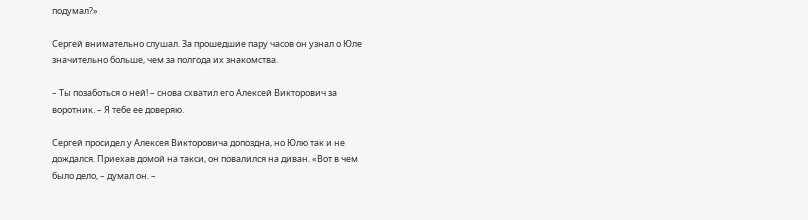подумал?»

Сергей внимательно слушал. За прошедшие пару часов он узнал о Юле значительно больше, чем за полгода их знакомства.

– Ты позаботься о ней! – снова схватил его Алексей Викторович за воротник. – Я тебе ее доверяю.

Сергей просидел у Алексея Викторовича допоздна, но Юлю так и не дождался. Приехав домой на такси, он повалился на диван. «Вот в чем было дело, – думал он. –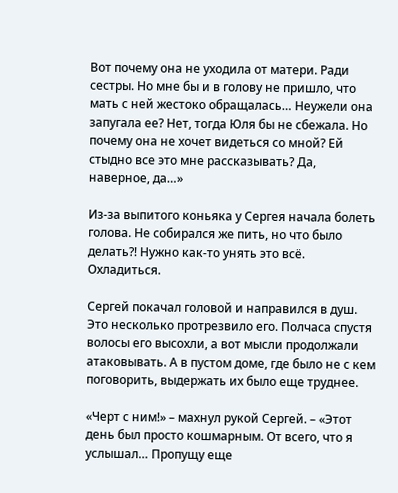Вот почему она не уходила от матери. Ради сестры. Но мне бы и в голову не пришло, что мать с ней жестоко обращалась… Неужели она запугала ее? Нет, тогда Юля бы не сбежала. Но почему она не хочет видеться со мной? Ей стыдно все это мне рассказывать? Да, наверное, да…»

Из-за выпитого коньяка у Сергея начала болеть голова. Не собирался же пить, но что было делать?! Нужно как-то унять это всё. Охладиться.

Сергей покачал головой и направился в душ. Это несколько протрезвило его. Полчаса спустя волосы его высохли, а вот мысли продолжали атаковывать. А в пустом доме, где было не с кем поговорить, выдержать их было еще труднее.

«Черт с ним!» – махнул рукой Сергей. – «Этот день был просто кошмарным. От всего, что я услышал… Пропущу еще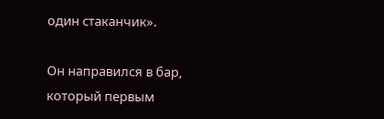один стаканчик».

Он направился в бар, который первым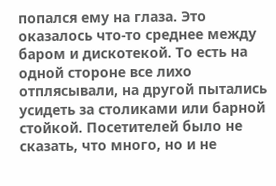попался ему на глаза. Это оказалось что-то среднее между баром и дискотекой. То есть на одной стороне все лихо отплясывали, на другой пытались усидеть за столиками или барной стойкой. Посетителей было не сказать, что много, но и не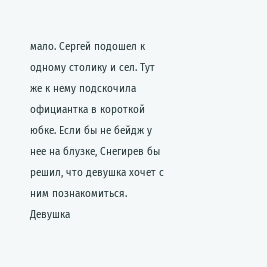мало. Сергей подошел к одному столику и сел. Тут же к нему подскочила официантка в короткой юбке. Если бы не бейдж у нее на блузке, Снегирев бы решил, что девушка хочет с ним познакомиться. Девушка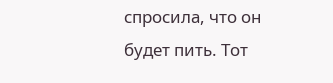спросила, что он будет пить. Тот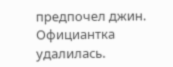предпочел джин. Официантка удалилась.